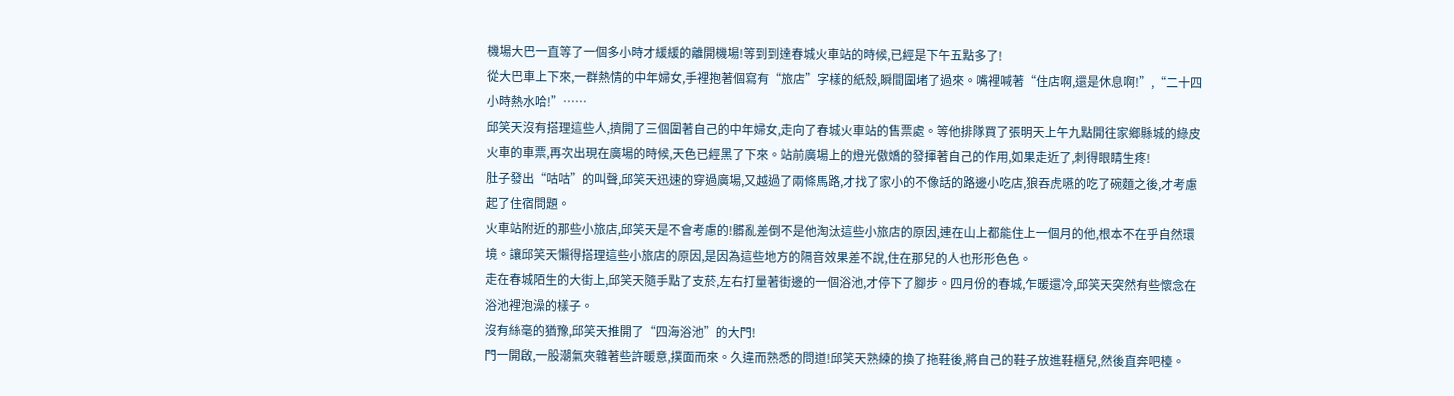機場大巴一直等了一個多小時才緩緩的離開機場!等到到達春城火車站的時候,已經是下午五點多了!
從大巴車上下來,一群熱情的中年婦女,手裡抱著個寫有“旅店”字樣的紙殼,瞬間圍堵了過來。嘴裡喊著“住店啊,還是休息啊!”,“二十四小時熱水哈!”……
邱笑天沒有搭理這些人,擠開了三個圍著自己的中年婦女,走向了春城火車站的售票處。等他排隊買了張明天上午九點開往家鄉縣城的綠皮火車的車票,再次出現在廣場的時候,天色已經黑了下來。站前廣場上的燈光傲嬌的發揮著自己的作用,如果走近了,刺得眼睛生疼!
肚子發出“咕咕”的叫聲,邱笑天迅速的穿過廣場,又越過了兩條馬路,才找了家小的不像話的路邊小吃店,狼吞虎嚥的吃了碗麵之後,才考慮起了住宿問題。
火車站附近的那些小旅店,邱笑天是不會考慮的!髒亂差倒不是他淘汰這些小旅店的原因,連在山上都能住上一個月的他,根本不在乎自然環境。讓邱笑天懶得搭理這些小旅店的原因,是因為這些地方的隔音效果差不說,住在那兒的人也形形色色。
走在春城陌生的大街上,邱笑天隨手點了支菸,左右打量著街邊的一個浴池,才停下了腳步。四月份的春城,乍暖還冷,邱笑天突然有些懷念在浴池裡泡澡的樣子。
沒有絲毫的猶豫,邱笑天推開了“四海浴池”的大門!
門一開啟,一股潮氣夾雜著些許暖意,撲面而來。久違而熟悉的問道!邱笑天熟練的換了拖鞋後,將自己的鞋子放進鞋櫃兒,然後直奔吧檯。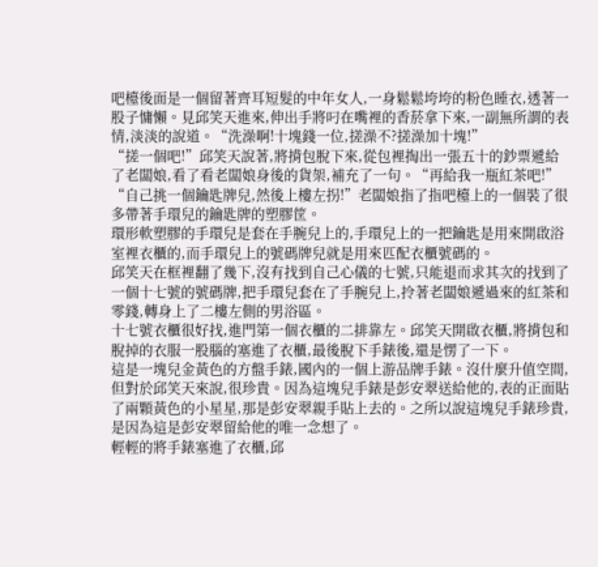吧檯後面是一個留著齊耳短髮的中年女人,一身鬆鬆垮垮的粉色睡衣,透著一股子慵懶。見邱笑天進來,伸出手將叼在嘴裡的香菸拿下來,一副無所謂的表情,淡淡的說道。“洗澡啊!十塊錢一位,搓澡不?搓澡加十塊!”
“搓一個吧!”邱笑天說著,將揹包脫下來,從包裡掏出一張五十的鈔票遞給了老闆娘,看了看老闆娘身後的貨架,補充了一句。“再給我一瓶紅茶吧!”
“自己挑一個鑰匙牌兒,然後上樓左拐!”老闆娘指了指吧檯上的一個裝了很多帶著手環兒的鑰匙牌的塑膠筐。
環形軟塑膠的手環兒是套在手腕兒上的,手環兒上的一把鑰匙是用來開啟浴室裡衣櫃的,而手環兒上的號碼牌兒就是用來匹配衣櫃號碼的。
邱笑天在框裡翻了幾下,沒有找到自己心儀的七號,只能退而求其次的找到了一個十七號的號碼牌,把手環兒套在了手腕兒上,拎著老闆娘遞過來的紅茶和零錢,轉身上了二樓左側的男浴區。
十七號衣櫃很好找,進門第一個衣櫃的二排靠左。邱笑天開啟衣櫃,將揹包和脫掉的衣服一股腦的塞進了衣櫃,最後脫下手錶後,還是愣了一下。
這是一塊兒金黃色的方盤手錶,國內的一個上游品牌手錶。沒什麼升值空間,但對於邱笑天來說,很珍貴。因為這塊兒手錶是彭安翠送給他的,表的正面貼了兩顆黃色的小星星,那是彭安翠親手貼上去的。之所以說這塊兒手錶珍貴,是因為這是彭安翠留給他的唯一念想了。
輕輕的將手錶塞進了衣櫃,邱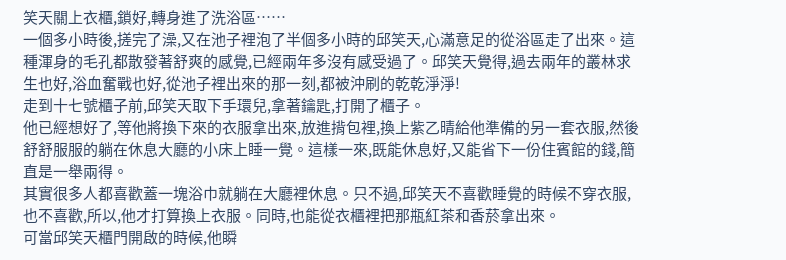笑天關上衣櫃,鎖好,轉身進了洗浴區……
一個多小時後,搓完了澡,又在池子裡泡了半個多小時的邱笑天,心滿意足的從浴區走了出來。這種渾身的毛孔都散發著舒爽的感覺,已經兩年多沒有感受過了。邱笑天覺得,過去兩年的叢林求生也好,浴血奮戰也好,從池子裡出來的那一刻,都被沖刷的乾乾淨淨!
走到十七號櫃子前,邱笑天取下手環兒,拿著鑰匙,打開了櫃子。
他已經想好了,等他將換下來的衣服拿出來,放進揹包裡,換上紫乙晴給他準備的另一套衣服,然後舒舒服服的躺在休息大廳的小床上睡一覺。這樣一來,既能休息好,又能省下一份住賓館的錢,簡直是一舉兩得。
其實很多人都喜歡蓋一塊浴巾就躺在大廳裡休息。只不過,邱笑天不喜歡睡覺的時候不穿衣服,也不喜歡,所以,他才打算換上衣服。同時,也能從衣櫃裡把那瓶紅茶和香菸拿出來。
可當邱笑天櫃門開啟的時候,他瞬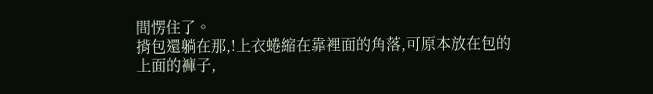間愣住了。
揹包還躺在那,!上衣蜷縮在靠裡面的角落,可原本放在包的上面的褲子,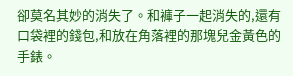卻莫名其妙的消失了。和褲子一起消失的,還有口袋裡的錢包,和放在角落裡的那塊兒金黃色的手錶。